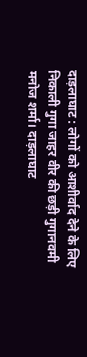दाड़लाघाट : लोगों को आशीर्वाद देने के लिए निकाली गुगा जाहर वीर की छड़ी गुगानवमी
मनोज शर्मा। दाड़लाघाट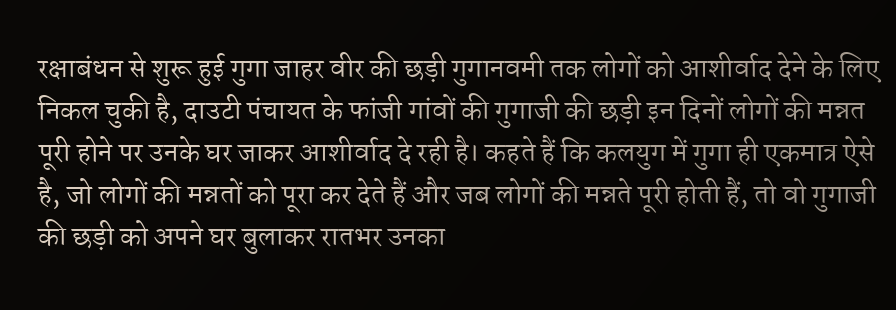रक्षाबंधन से शुरू हुई गुगा जाहर वीर की छड़ी गुगानवमी तक लोगों को आशीर्वाद देने के लिए निकल चुकी है, दाउटी पंचायत के फांजी गांवों की गुगाजी की छड़ी इन दिनों लोगों की मन्नत पूरी होने पर उनके घर जाकर आशीर्वाद दे रही है। कहते हैं कि कलयुग में गुगा ही एकमात्र ऐसे है, जो लोगों की मन्नतों को पूरा कर देते हैं और जब लोगों की मन्नते पूरी होती हैं, तो वो गुगाजी की छड़ी को अपने घर बुलाकर रातभर उनका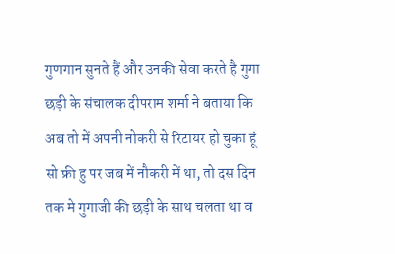गुणगान सुनते हैं और उनकी सेवा करते है गुगा छड़ी के संचालक दीपराम शर्मा ने बताया कि अब तो में अपनी नोकरी से रिटायर हो चुका हूं सो फ्री हु पर जब में नौकरी में था, तो दस दिन तक मे गुगाजी की छड़ी के साथ चलता था व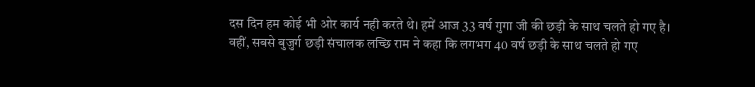दस दिन हम कोई भी ओर कार्य नही करते थे। हमें आज 33 वर्ष गुगा जी की छड़ी के साथ चलते हो गए है।
वहीं, सबसे बुजुर्ग छड़ी संचालक लच्छि राम ने कहा कि लगभग 40 वर्ष छड़ी के साथ चलते हो गए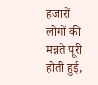हजारों लोगों की मन्नते पूरी होती हुई,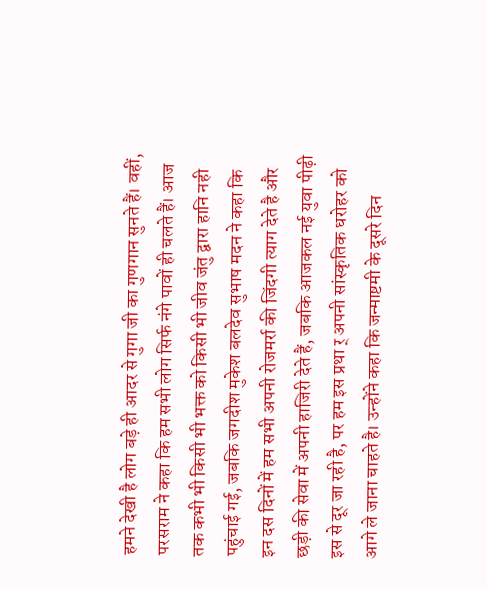हमने देखी है लोग बड़े ही आदर से गुगा जी का गुणगान सुनते हैं। वहीं, परसराम ने कहा कि हम सभी लोग सिर्फ नंगे पावों ही चलते हैं। आज तक कभी भी किसी भी भक्त को किसी भी जीव जंतु द्वारा हानि नही पहुंचाई गई, जबकि जगदीश मुकेश बलदेव सुभाष मदन ने कहा कि इन दस दिनों में हम सभी अपनी रोजमर्रा की जिंदगी त्याग देते है और छड़ी की सेवा में अपनी हाजिरी देते हैं, जबकि आजकल नई युवा पीढ़ी इस से दूर जा रही है, पर हम इस प्रथा र् अपनी सांस्कृतिक धरोहर को आगे ले जाना चाहते है। उन्होंने कहा कि जन्माष्टमी के दूसरे दिन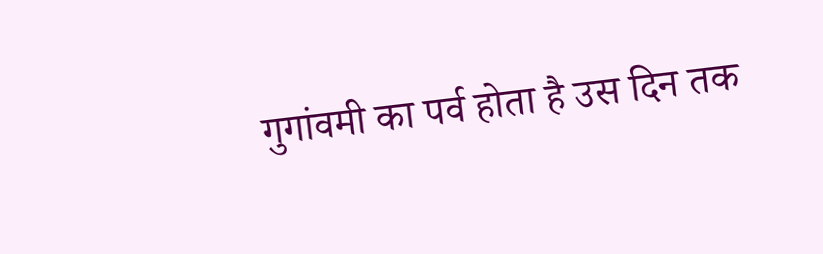गुगांवमी का पर्व होता है उस दिन तक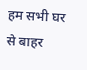हम सभी घर से बाहर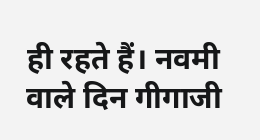ही रहते हैं। नवमी वाले दिन गीगाजी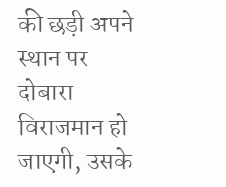की छड़ी अपने स्थान पर दोबारा विराजमान हो जाएगी, उसके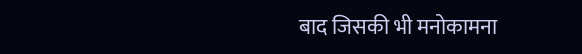बाद जिसकी भी मनोकामना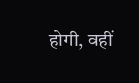होगी, वहीं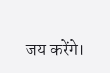जय करेंगे।